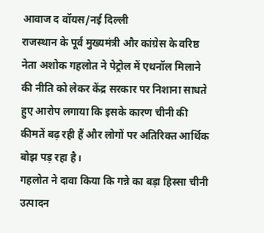आवाज द वॉयस/नई दिल्ली
राजस्थान के पूर्व मुख्यमंत्री और कांग्रेस के वरिष्ठ नेता अशोक गहलोत ने पेट्रोल में एथनॉल मिलाने की नीति को लेकर केंद्र सरकार पर निशाना साधते हुए आरोप लगाया कि इसके कारण चीनी की कीमतें बढ़ रही हैं और लोगों पर अतिरिक्त आर्थिक बोझ पड़ रहा है।
गहलोत ने दावा किया कि गन्ने का बड़ा हिस्सा चीनी उत्पादन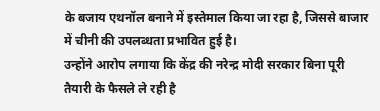के बजाय एथनॉल बनाने में इस्तेमाल किया जा रहा है, जिससे बाजार में चीनी की उपलब्धता प्रभावित हुई है।
उन्होंने आरोप लगाया कि केंद्र की नरेन्द्र मोदी सरकार बिना पूरी तैयारी के फैसले ले रही है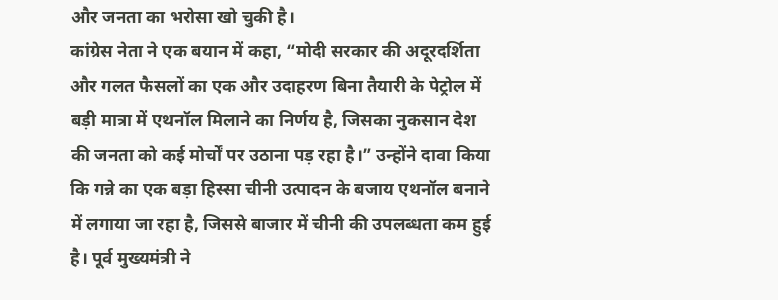और जनता का भरोसा खो चुकी है।
कांग्रेस नेता ने एक बयान में कहा, “मोदी सरकार की अदूरदर्शिता और गलत फैसलों का एक और उदाहरण बिना तैयारी के पेट्रोल में बड़ी मात्रा में एथनॉल मिलाने का निर्णय है, जिसका नुकसान देश की जनता को कई मोर्चों पर उठाना पड़ रहा है।” उन्होंने दावा किया कि गन्ने का एक बड़ा हिस्सा चीनी उत्पादन के बजाय एथनॉल बनाने में लगाया जा रहा है, जिससे बाजार में चीनी की उपलब्धता कम हुई है। पूर्व मुख्यमंत्री ने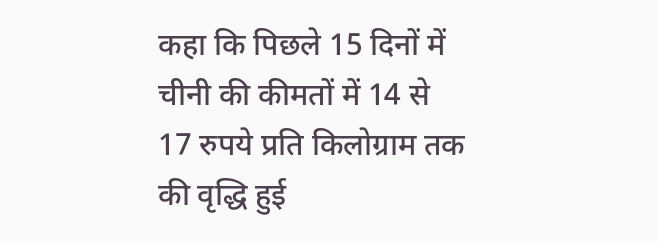कहा कि पिछले 15 दिनों में चीनी की कीमतों में 14 से 17 रुपये प्रति किलोग्राम तक की वृद्धि हुई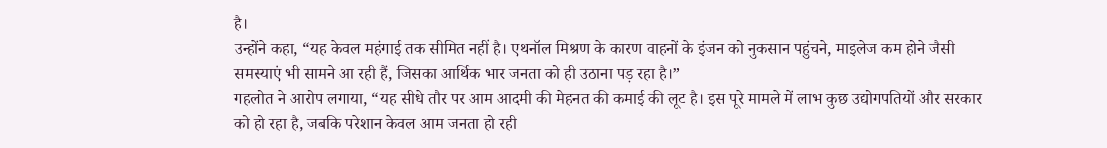है।
उन्होंने कहा, “यह केवल महंगाई तक सीमित नहीं है। एथनॉल मिश्रण के कारण वाहनों के इंजन को नुकसान पहुंचने, माइलेज कम होने जैसी समस्याएं भी सामने आ रही हैं, जिसका आर्थिक भार जनता को ही उठाना पड़ रहा है।”
गहलोत ने आरोप लगाया, “यह सीधे तौर पर आम आदमी की मेहनत की कमाई की लूट है। इस पूरे मामले में लाभ कुछ उद्योगपतियों और सरकार को हो रहा है, जबकि परेशान केवल आम जनता हो रही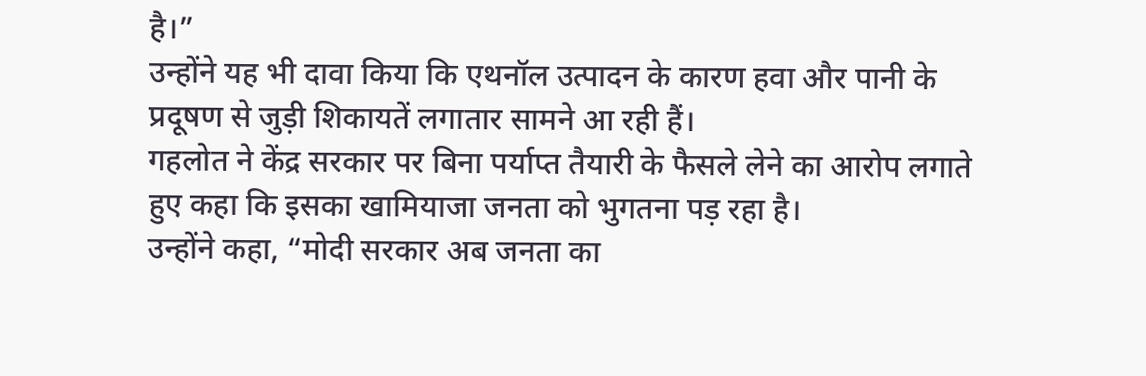है।”
उन्होंने यह भी दावा किया कि एथनॉल उत्पादन के कारण हवा और पानी के प्रदूषण से जुड़ी शिकायतें लगातार सामने आ रही हैं।
गहलोत ने केंद्र सरकार पर बिना पर्याप्त तैयारी के फैसले लेने का आरोप लगाते हुए कहा कि इसका खामियाजा जनता को भुगतना पड़ रहा है।
उन्होंने कहा, “मोदी सरकार अब जनता का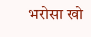भरोसा खो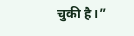चुकी है।”